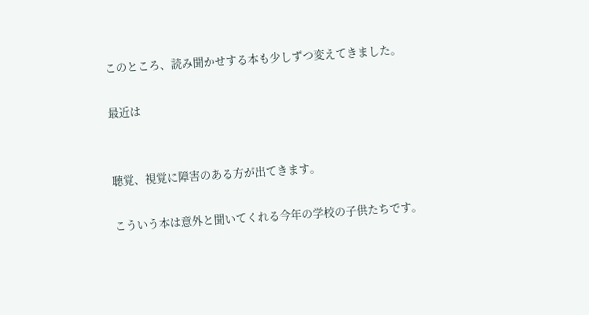このところ、読み聞かせする本も少しずつ変えてきました。

最近は


聴覚、視覚に障害のある方が出てきます。

こういう本は意外と聞いてくれる今年の学校の子供たちです。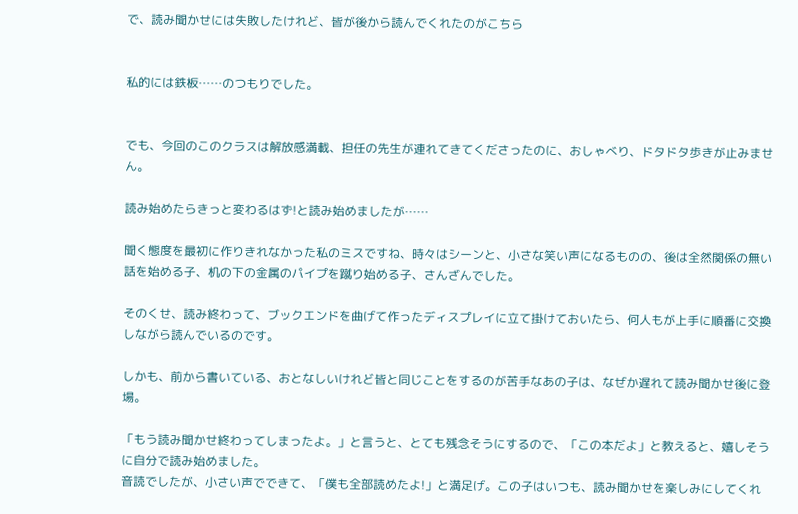で、読み聞かせには失敗したけれど、皆が後から読んでくれたのがこちら


私的には鉄板……のつもりでした。


でも、今回のこのクラスは解放感満載、担任の先生が連れてきてくださったのに、おしゃべり、ドタドタ歩きが止みません。

読み始めたらきっと変わるはず!と読み始めましたが……

聞く態度を最初に作りきれなかった私のミスですね、時々はシーンと、小さな笑い声になるものの、後は全然関係の無い話を始める子、机の下の金属のパイプを蹴り始める子、さんざんでした。

そのくせ、読み終わって、ブックエンドを曲げて作ったディスプレイに立て掛けておいたら、何人もが上手に順番に交換しながら読んでいるのです。

しかも、前から書いている、おとなしいけれど皆と同じことをするのが苦手なあの子は、なぜか遅れて読み聞かせ後に登場。

「もう読み聞かせ終わってしまったよ。」と言うと、とても残念そうにするので、「この本だよ」と教えると、嬉しそうに自分で読み始めました。
音読でしたが、小さい声でできて、「僕も全部読めたよ!」と満足げ。この子はいつも、読み聞かせを楽しみにしてくれ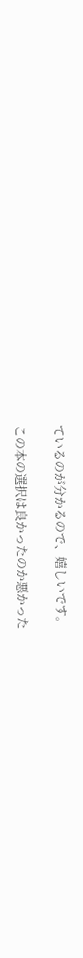ているのが分かるので、嬉しいです。

この本の選択は良かったのか悪かった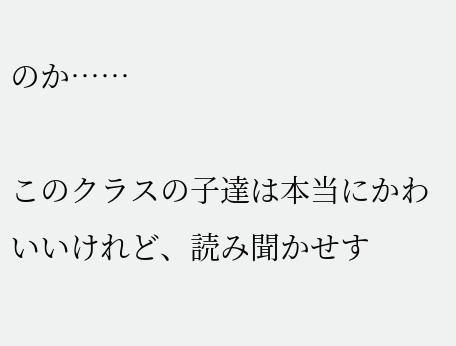のか……

このクラスの子達は本当にかわいいけれど、読み聞かせす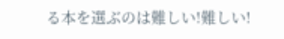る本を選ぶのは難しい!難しい!